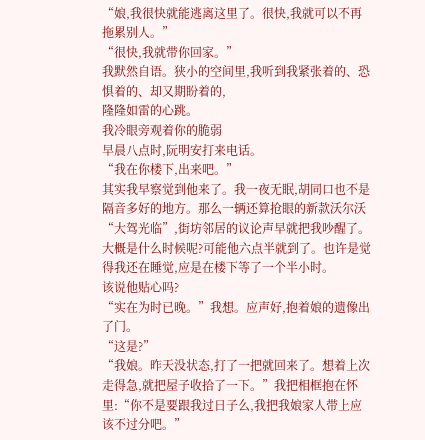“娘,我很快就能逃离这里了。很快,我就可以不再拖累别人。”
“很快,我就带你回家。”
我默然自语。狭小的空间里,我听到我紧张着的、恐惧着的、却又期盼着的,
隆隆如雷的心跳。
我冷眼旁观着你的脆弱
早晨八点时,阮明安打来电话。
“我在你楼下,出来吧。”
其实我早察觉到他来了。我一夜无眠,胡同口也不是隔音多好的地方。那么一辆还算抢眼的新款沃尔沃“大驾光临”,街坊邻居的议论声早就把我吵醒了。
大概是什么时候呢?可能他六点半就到了。也许是觉得我还在睡觉,应是在楼下等了一个半小时。
该说他贴心吗?
“实在为时已晚。”我想。应声好,抱着娘的遗像出了门。
“这是?”
“我娘。昨天没状态,打了一把就回来了。想着上次走得急,就把屋子收拾了一下。”我把相框抱在怀里:“你不是要跟我过日子么,我把我娘家人带上应该不过分吧。”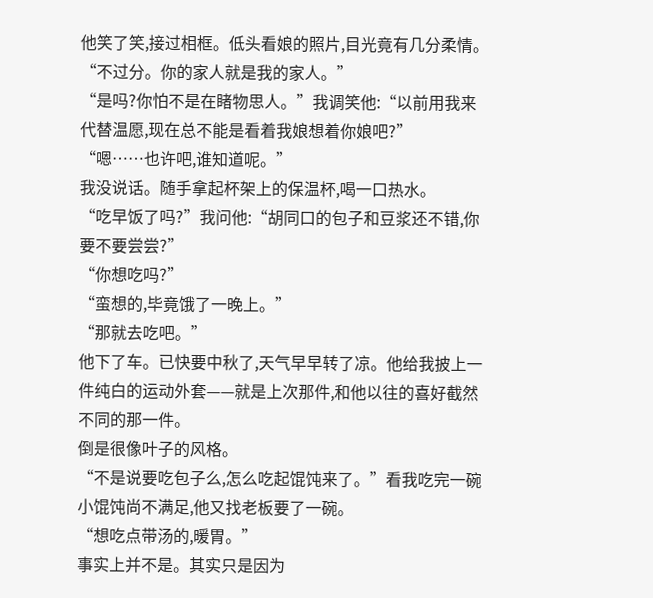他笑了笑,接过相框。低头看娘的照片,目光竟有几分柔情。
“不过分。你的家人就是我的家人。”
“是吗?你怕不是在睹物思人。”我调笑他:“以前用我来代替温愿,现在总不能是看着我娘想着你娘吧?”
“嗯……也许吧,谁知道呢。”
我没说话。随手拿起杯架上的保温杯,喝一口热水。
“吃早饭了吗?”我问他:“胡同口的包子和豆浆还不错,你要不要尝尝?”
“你想吃吗?”
“蛮想的,毕竟饿了一晚上。”
“那就去吃吧。”
他下了车。已快要中秋了,天气早早转了凉。他给我披上一件纯白的运动外套——就是上次那件,和他以往的喜好截然不同的那一件。
倒是很像叶子的风格。
“不是说要吃包子么,怎么吃起馄饨来了。”看我吃完一碗小馄饨尚不满足,他又找老板要了一碗。
“想吃点带汤的,暖胃。”
事实上并不是。其实只是因为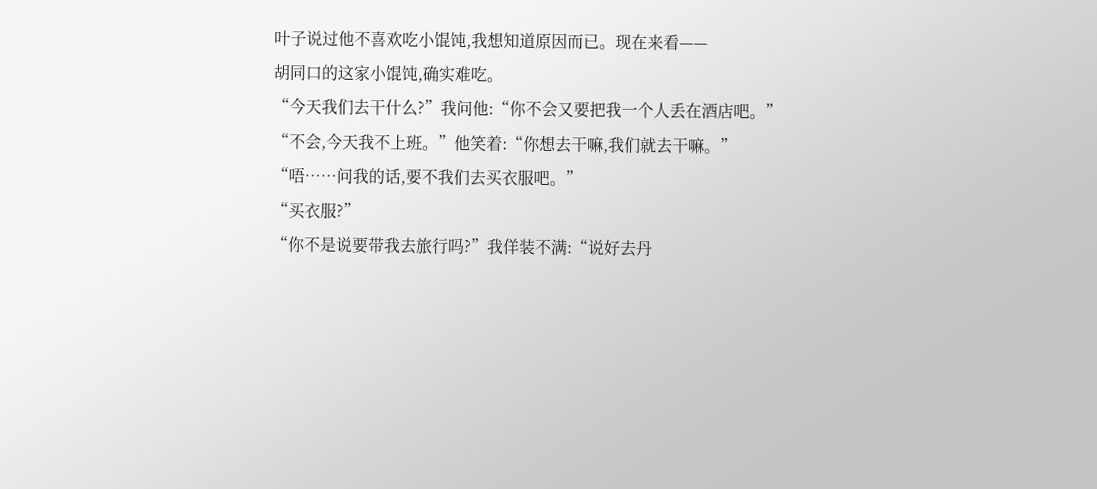叶子说过他不喜欢吃小馄饨,我想知道原因而已。现在来看——
胡同口的这家小馄饨,确实难吃。
“今天我们去干什么?”我问他:“你不会又要把我一个人丢在酒店吧。”
“不会,今天我不上班。”他笑着:“你想去干嘛,我们就去干嘛。”
“唔……问我的话,要不我们去买衣服吧。”
“买衣服?”
“你不是说要带我去旅行吗?”我佯装不满:“说好去丹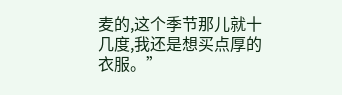麦的,这个季节那儿就十几度,我还是想买点厚的衣服。”